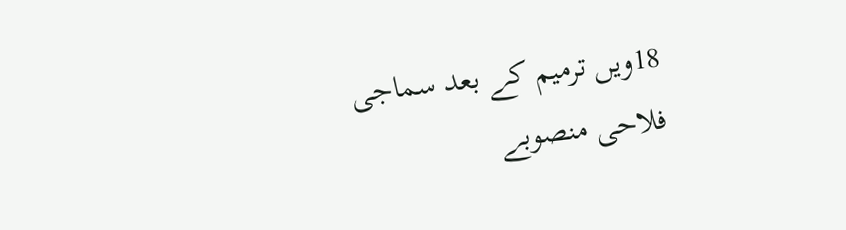18ویں ترمیم کے بعد سماجی فلاحی منصوبے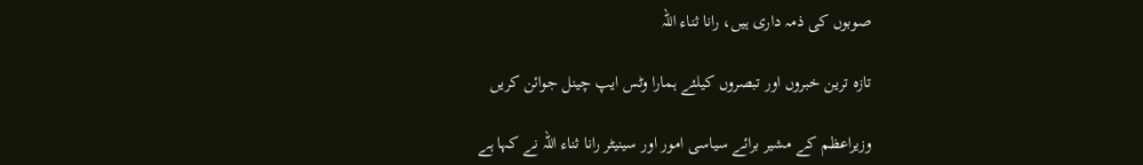صوبوں کی ذمہ داری ہیں، رانا ثناء اللہ

تازہ ترین خبروں اور تبصروں کیلئے ہمارا وٹس ایپ چینل جوائن کریں

وزیراعظم کے مشیر برائے سیاسی امور اور سینیٹر رانا ثناء اللہ نے کہا ہے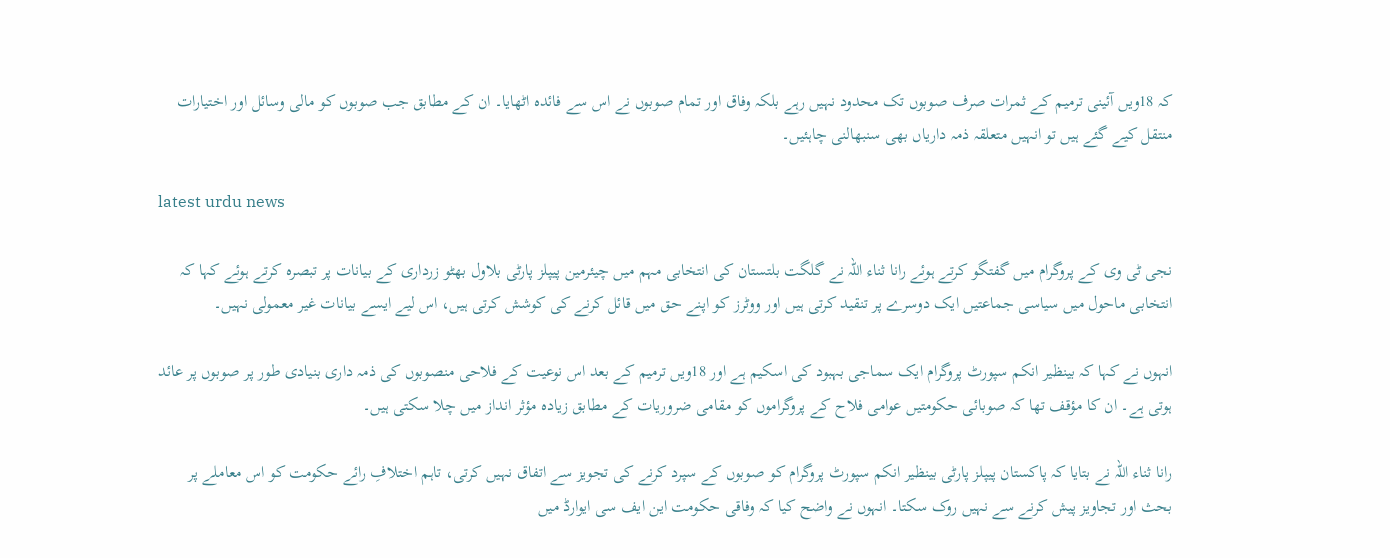کہ 18ویں آئینی ترمیم کے ثمرات صرف صوبوں تک محدود نہیں رہے بلکہ وفاق اور تمام صوبوں نے اس سے فائدہ اٹھایا۔ ان کے مطابق جب صوبوں کو مالی وسائل اور اختیارات منتقل کیے گئے ہیں تو انہیں متعلقہ ذمہ داریاں بھی سنبھالنی چاہئیں۔

latest urdu news

نجی ٹی وی کے پروگرام میں گفتگو کرتے ہوئے رانا ثناء اللہ نے گلگت بلتستان کی انتخابی مہم میں چیئرمین پیپلز پارٹی بلاول بھٹو زرداری کے بیانات پر تبصرہ کرتے ہوئے کہا کہ انتخابی ماحول میں سیاسی جماعتیں ایک دوسرے پر تنقید کرتی ہیں اور ووٹرز کو اپنے حق میں قائل کرنے کی کوشش کرتی ہیں، اس لیے ایسے بیانات غیر معمولی نہیں۔

انہوں نے کہا کہ بینظیر انکم سپورٹ پروگرام ایک سماجی بہبود کی اسکیم ہے اور 18ویں ترمیم کے بعد اس نوعیت کے فلاحی منصوبوں کی ذمہ داری بنیادی طور پر صوبوں پر عائد ہوتی ہے۔ ان کا مؤقف تھا کہ صوبائی حکومتیں عوامی فلاح کے پروگراموں کو مقامی ضروریات کے مطابق زیادہ مؤثر انداز میں چلا سکتی ہیں۔

رانا ثناء اللہ نے بتایا کہ پاکستان پیپلز پارٹی بینظیر انکم سپورٹ پروگرام کو صوبوں کے سپرد کرنے کی تجویز سے اتفاق نہیں کرتی، تاہم اختلافِ رائے حکومت کو اس معاملے پر بحث اور تجاویز پیش کرنے سے نہیں روک سکتا۔ انہوں نے واضح کیا کہ وفاقی حکومت این ایف سی ایوارڈ میں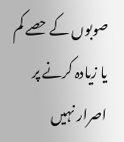صوبوں کے حصے کم یا زیادہ کرنے پر اصرار نہیں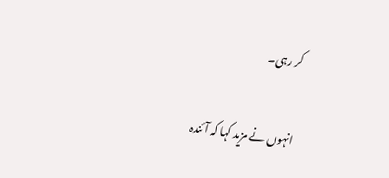کر رہی۔

انہوں نے مزید کہا کہ آئندہ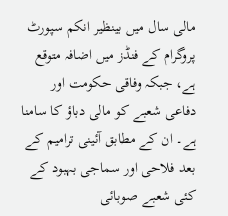مالی سال میں بینظیر انکم سپورٹ پروگرام کے فنڈز میں اضافہ متوقع ہے، جبکہ وفاقی حکومت اور دفاعی شعبے کو مالی دباؤ کا سامنا ہے۔ ان کے مطابق آئینی ترامیم کے بعد فلاحی اور سماجی بہبود کے کئی شعبے صوبائی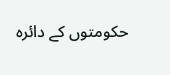حکومتوں کے دائرہ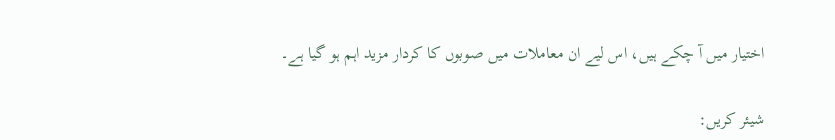اختیار میں آ چکے ہیں، اس لیے ان معاملات میں صوبوں کا کردار مزید اہم ہو گیا ہے۔

شیئر کریں: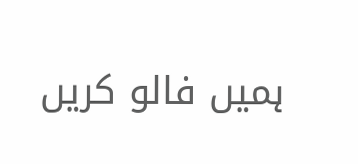ہمیں فالو کریں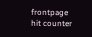frontpage hit counter